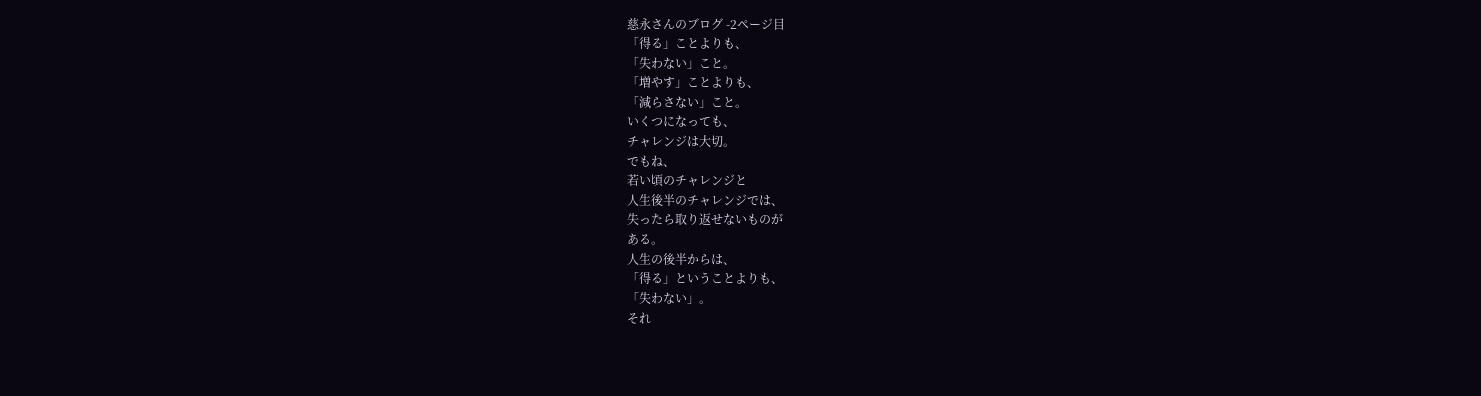慈永さんのブログ -2ページ目
「得る」ことよりも、
「失わない」こと。
「増やす」ことよりも、
「減らさない」こと。
いくつになっても、
チャレンジは大切。
でもね、
若い頃のチャレンジと
人生後半のチャレンジでは、
失ったら取り返せないものが
ある。
人生の後半からは、
「得る」ということよりも、
「失わない」。
それ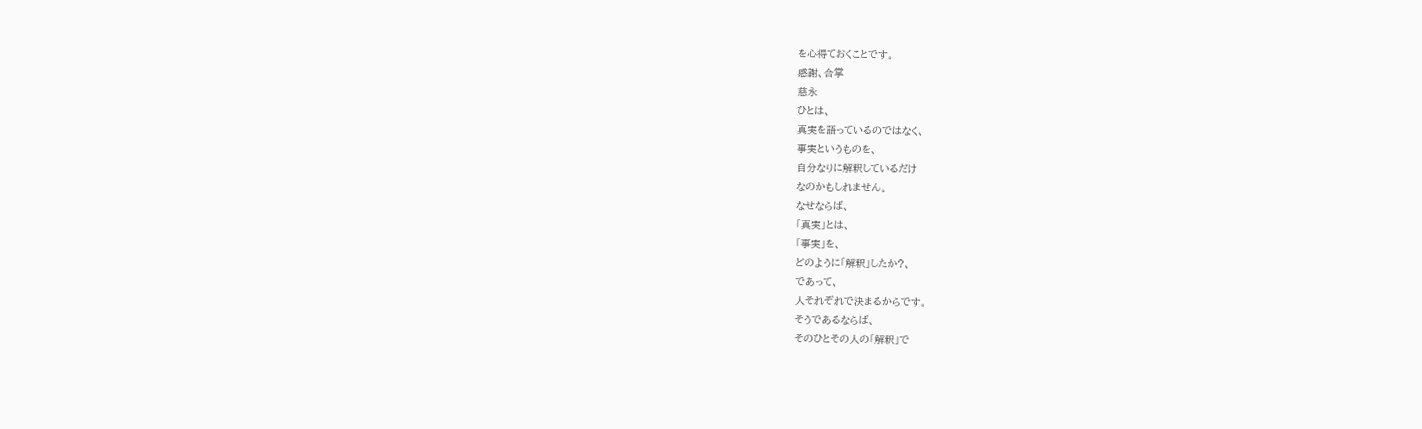を心得ておくことです。
感謝、合掌
慈永
ひとは、
真実を語っているのではなく、
事実というものを、
自分なりに解釈しているだけ
なのかもしれません。
なせならば、
「真実」とは、
「事実」を、
どのように「解釈」したか?、
であって、
人それぞれで決まるからです。
そうであるならば、
そのひとその人の「解釈」で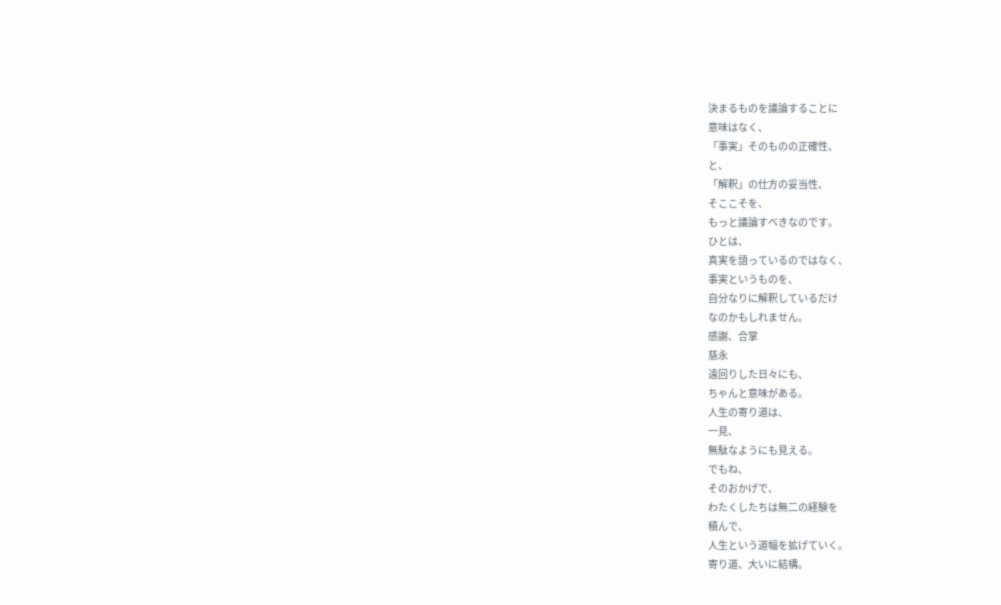決まるものを議論することに
意味はなく、
「事実」そのものの正確性、
と、
「解釈」の仕方の妥当性、
そここそを、
もっと議論すべきなのです。
ひとは、
真実を語っているのではなく、
事実というものを、
自分なりに解釈しているだけ
なのかもしれません。
感謝、合掌
慈永
遠回りした日々にも、
ちゃんと意味がある。
人生の寄り道は、
一見、
無駄なようにも見える。
でもね、
そのおかげで、
わたくしたちは無二の経験を
積んで、
人生という道幅を拡げていく。
寄り道、大いに結構。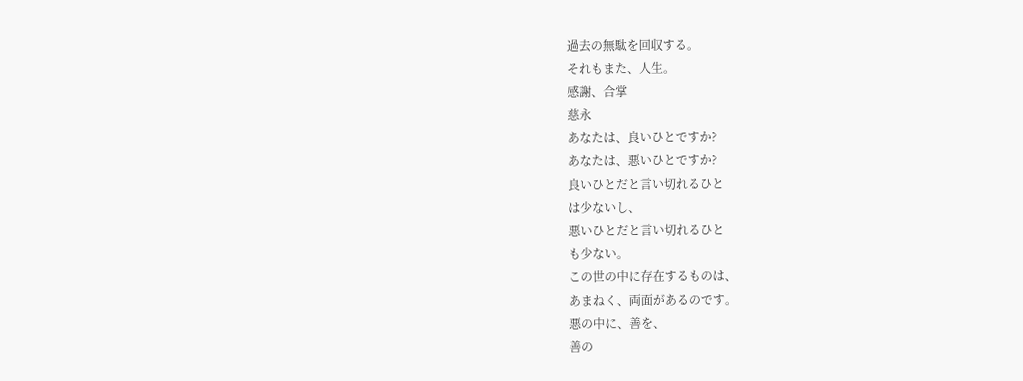過去の無駄を回収する。
それもまた、人生。
感謝、合掌
慈永
あなたは、良いひとですか?
あなたは、悪いひとですか?
良いひとだと言い切れるひと
は少ないし、
悪いひとだと言い切れるひと
も少ない。
この世の中に存在するものは、
あまねく、両面があるのです。
悪の中に、善を、
善の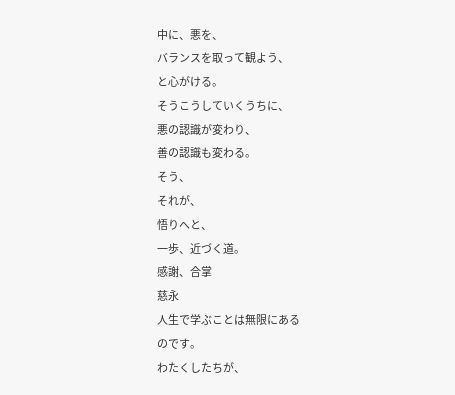中に、悪を、
バランスを取って観よう、
と心がける。
そうこうしていくうちに、
悪の認識が変わり、
善の認識も変わる。
そう、
それが、
悟りへと、
一歩、近づく道。
感謝、合掌
慈永
人生で学ぶことは無限にある
のです。
わたくしたちが、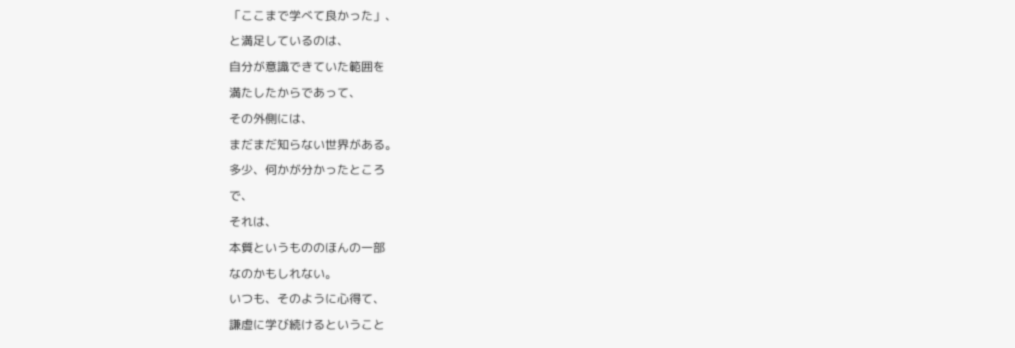「ここまで学べて良かった」、
と満足しているのは、
自分が意識できていた範囲を
満たしたからであって、
その外側には、
まだまだ知らない世界がある。
多少、何かが分かったところ
で、
それは、
本質というもののほんの一部
なのかもしれない。
いつも、そのように心得て、
謙虚に学び続けるということ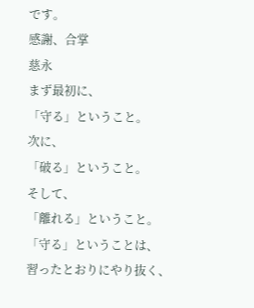です。
感謝、合掌
慈永
まず最初に、
「守る」ということ。
次に、
「破る」ということ。
そして、
「離れる」ということ。
「守る」ということは、
習ったとおりにやり抜く、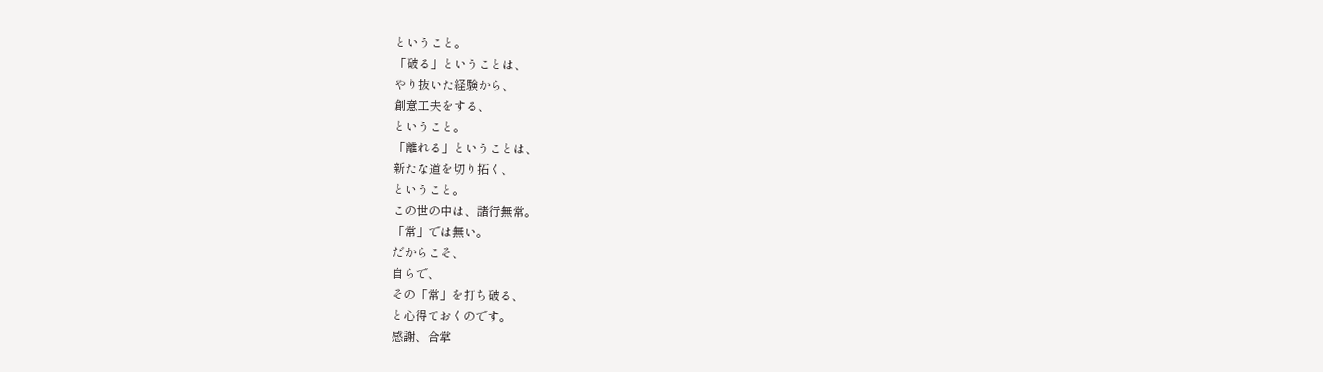ということ。
「破る」ということは、
やり抜いた経験から、
創意工夫をする、
ということ。
「離れる」ということは、
新たな道を切り拓く、
ということ。
この世の中は、諸行無常。
「常」では無い。
だからこそ、
自らで、
その「常」を打ち破る、
と心得ておくのです。
感謝、合掌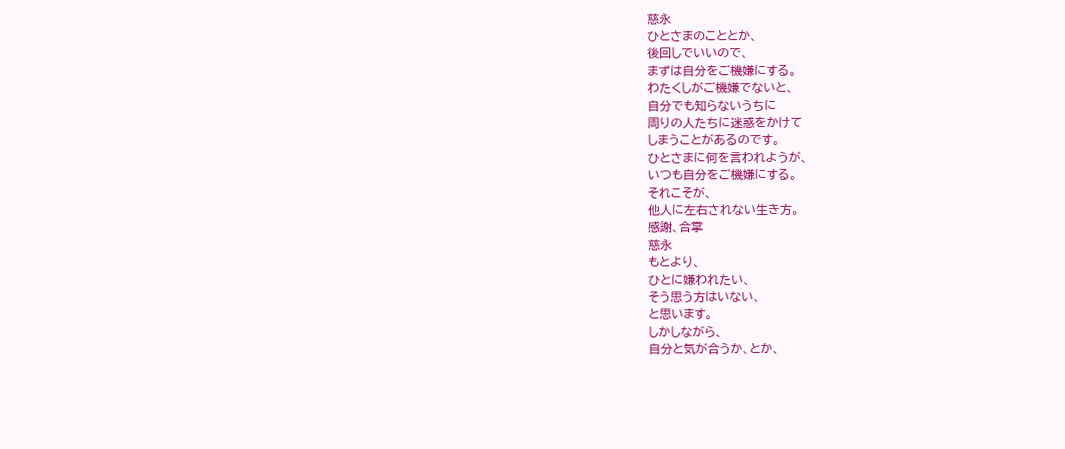慈永
ひとさまのこととか、
後回しでいいので、
まずは自分をご機嫌にする。
わたくしがご機嫌でないと、
自分でも知らないうちに
周りの人たちに迷惑をかけて
しまうことがあるのです。
ひとさまに何を言われようが、
いつも自分をご機嫌にする。
それこそが、
他人に左右されない生き方。
感謝、合掌
慈永
もとより、
ひとに嫌われたい、
そう思う方はいない、
と思います。
しかしながら、
自分と気が合うか、とか、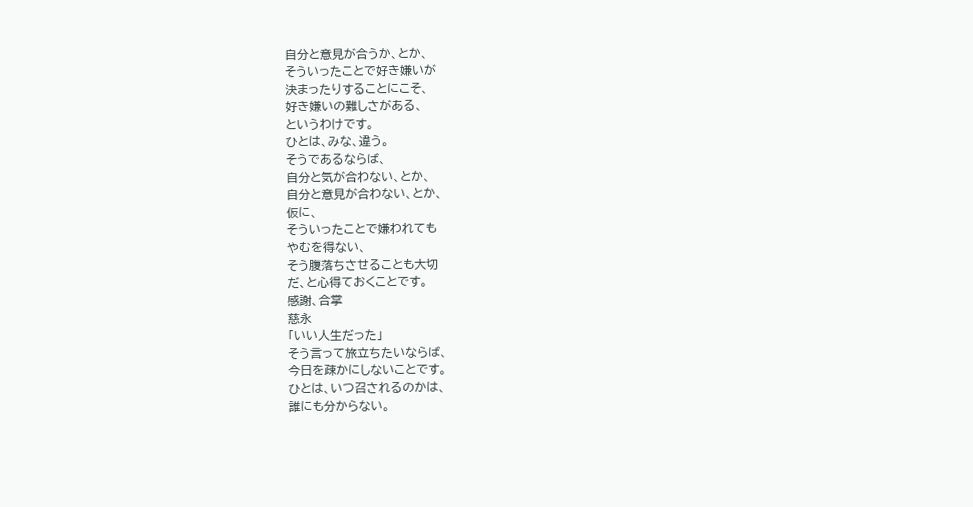自分と意見が合うか、とか、
そういったことで好き嫌いが
決まったりすることにこそ、
好き嫌いの難しさがある、
というわけです。
ひとは、みな、違う。
そうであるならば、
自分と気が合わない、とか、
自分と意見が合わない、とか、
仮に、
そういったことで嫌われても
やむを得ない、
そう腹落ちさせることも大切
だ、と心得ておくことです。
感謝、合掌
慈永
「いい人生だった」
そう言って旅立ちたいならば、
今日を疎かにしないことです。
ひとは、いつ召されるのかは、
誰にも分からない。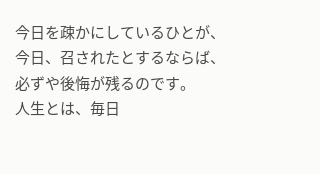今日を疎かにしているひとが、
今日、召されたとするならば、
必ずや後悔が残るのです。
人生とは、毎日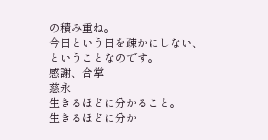の積み重ね。
今日という日を疎かにしない、
ということなのです。
感謝、合掌
慈永
生きるほどに分かること。
生きるほどに分か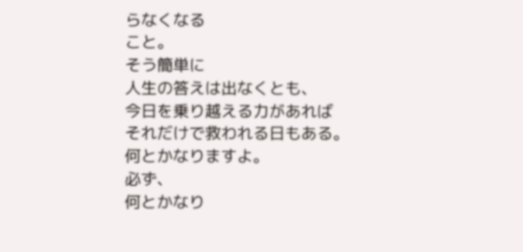らなくなる
こと。
そう簡単に
人生の答えは出なくとも、
今日を乗り越える力があれば
それだけで救われる日もある。
何とかなりますよ。
必ず、
何とかなり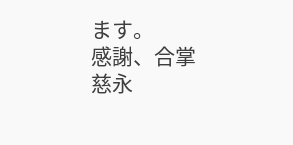ます。
感謝、合掌
慈永